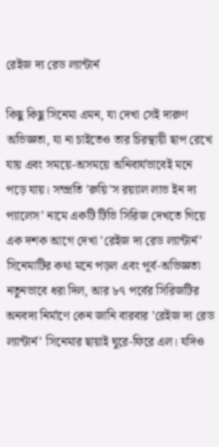রেইজ দ্য রেড ল্যান্টার্ন

কিছু কিছু সিনেমা এমন, যা দেখা সেই দারুণ অভিজ্ঞতা, যা না চাইতেও তার চিরস্থায়ী ছাপ রেখে যায় এবং সময়ে-অসময়ে অনিবার্যভাবেই মনে পড়ে যায়। সম্প্রতি ’রুয়ি’স রয়্যাল লাভ ইন দ্য প্যালেস’ নামে একটি টিভি সিরিজ দেখতে গিয়ে এক দশক আগে দেখা ’রেইজ দ্য রেড ল্যান্টার্ন’ সিনেমাটির কথা মনে পড়ল এবং পূর্ব-অভিজ্ঞতা নতুনভাবে ধরা দিল, আর ৮৭ পর্বের সিরিজটির অনবদ্য নির্মাণে কেন জানি বারবার ’রেইজ দ্য রেড ল্যান্টার্ন’ সিনেমার ছায়াই ঘুরে-ফিরে এল। যদিও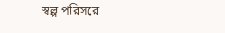স্বল্প পরিসরে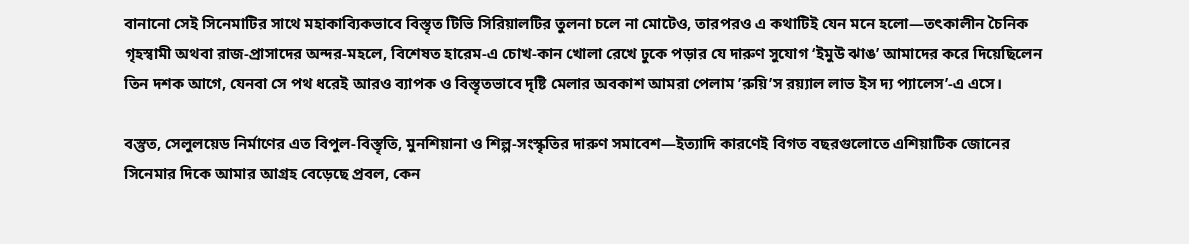বানানো সেই সিনেমাটির সাথে মহাকাব্যিকভাবে বিস্তৃত টিভি সিরিয়ালটির তুলনা চলে না মোটেও, তারপরও এ কথাটিই যেন মনে হলো—তৎকালীন চৈনিক গৃহস্বামী অথবা রাজ-প্রাসাদের অন্দর-মহলে, বিশেষত হারেম-এ চোখ-কান খোলা রেখে ঢুকে পড়ার যে দারুণ সুযোগ ‘ইমুউ ঝাঙ’ আমাদের করে দিয়েছিলেন তিন দশক আগে, যেনবা সে পথ ধরেই আরও ব্যাপক ও বিস্তৃতভাবে দৃষ্টি মেলার অবকাশ আমরা পেলাম ’রুয়ি’স রয়্যাল লাভ ইস দ্য প্যালেস’-এ এসে।

বস্তুত, সেলুলয়েড নির্মাণের এত বিপুল-বিস্তৃতি, মুনশিয়ানা ও শিল্প-সংস্কৃতির দারুণ সমাবেশ—ইত্যাদি কারণেই বিগত বছরগুলোতে এশিয়াটিক জোনের সিনেমার দিকে আমার আগ্রহ বেড়েছে প্রবল, কেন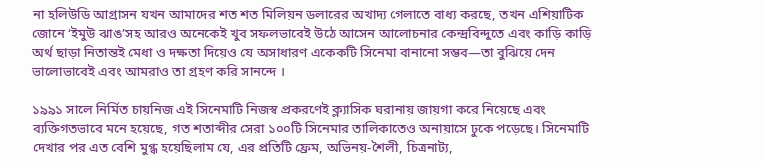না হলিউডি আগ্রাসন যখন আমাদের শত শত মিলিয়ন ডলারের অখাদ্য গেলাতে বাধ্য করছে, তখন এশিয়াটিক জোনে ‘ইমুউ ঝাঙ’সহ আরও অনেকেই খুব সফলভাবেই উঠে আসেন আলোচনার কেন্দ্রবিন্দুতে এবং কাড়ি কাড়ি অর্থ ছাড়া নিতান্তই মেধা ও দক্ষতা দিয়েও যে অসাধারণ একেকটি সিনেমা বানানো সম্ভব—তা বুঝিয়ে দেন ভালোভাবেই এবং আমরাও তা গ্রহণ করি সানন্দে ।

১৯৯১ সালে নির্মিত চায়নিজ এই সিনেমাটি নিজস্ব প্রকরণেই ক্ল্যাসিক ঘরানায় জায়গা করে নিয়েছে এবং ব্যক্তিগতভাবে মনে হয়েছে, গত শতাব্দীর সেরা ১০০টি সিনেমার তালিকাতেও অনায়াসে ঢুকে পড়েছে। সিনেমাটি দেখার পর এত বেশি মুগ্ধ হয়েছিলাম যে, এর প্রতিটি ফ্রেম, অভিনয়-শৈলী, চিত্রনাট্য,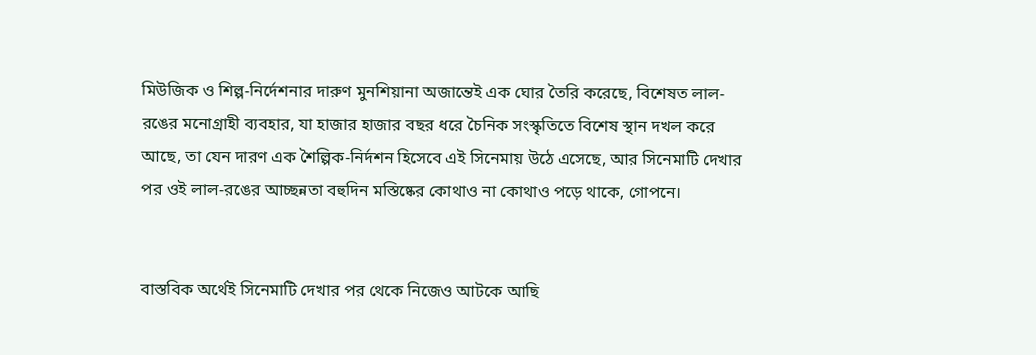মিউজিক ও শিল্প-নির্দেশনার দারুণ মুনশিয়ানা অজান্তেই এক ঘোর তৈরি করেছে, বিশেষত লাল-রঙের মনোগ্রাহী ব্যবহার, যা হাজার হাজার বছর ধরে চৈনিক সংস্কৃতিতে বিশেষ স্থান দখল করে আছে, তা যেন দারণ এক শৈল্পিক-নির্দশন হিসেবে এই সিনেমায় উঠে এসেছে, আর সিনেমাটি দেখার পর ওই লাল-রঙের আচ্ছন্নতা বহুদিন মস্তিষ্কের কোথাও না কোথাও পড়ে থাকে, গোপনে।


বাস্তবিক অর্থেই সিনেমাটি দেখার পর থেকে নিজেও আটকে আছি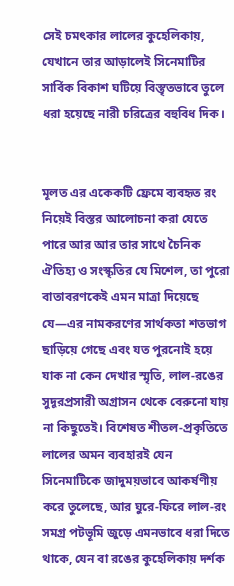সেই চমৎকার লালের কুহেলিকায়, যেখানে তার আড়ালেই সিনেমাটির সার্বিক বিকাশ ঘটিয়ে বিস্তৃতভাবে তুলে ধরা হয়েছে নারী চরিত্রের বহুবিধ দিক।


মূলত এর একেকটি ফ্রেমে ব্যবহৃত রং নিয়েই বিস্তর আলোচনা করা যেতে পারে আর আর তার সাথে চৈনিক ঐতিহ্য ও সংস্কৃতির যে মিশেল, তা পুরো বাতাবরণকেই এমন মাত্রা দিয়েছে যে—এর নামকরণের সার্থকতা শতভাগ ছাড়িয়ে গেছে এবং যত পুরনোই হয়ে যাক না কেন দেখার স্মৃতি, লাল-রঙের সুদূরপ্রসারী অগ্রাসন থেকে বেরুনো যায় না কিছুতেই। বিশেষত শীতল-প্রকৃতিতে লালের অমন ব্যবহারই যেন সিনেমাটিকে জাদুময়ভাবে আকর্ষণীয় করে তুলেছে, আর ঘুরে-ফিরে লাল-রং সমগ্র পটভূমি জুড়ে এমনভাবে ধরা দিতে থাকে, যেন বা রঙের কুহেলিকায় দর্শক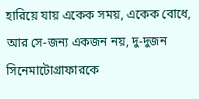হারিয়ে যায় একেক সময়, একেক বোধে, আর সে-জন্য একজন নয়, দু-দুজন সিনেমাটোগ্রাফারকে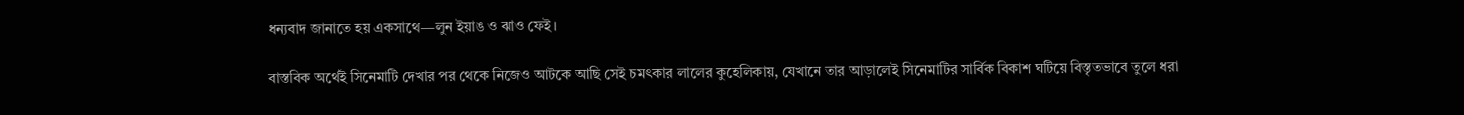ধন্যবাদ জানাতে হয় একসাথে—লুন ইয়াঙ ও ঝাও ফেই।

বাস্তবিক অর্থেই সিনেমাটি দেখার পর থেকে নিজেও আটকে আছি সেই চমৎকার লালের কুহেলিকায়, যেখানে তার আড়ালেই সিনেমাটির সার্বিক বিকাশ ঘটিয়ে বিস্তৃতভাবে তুলে ধরা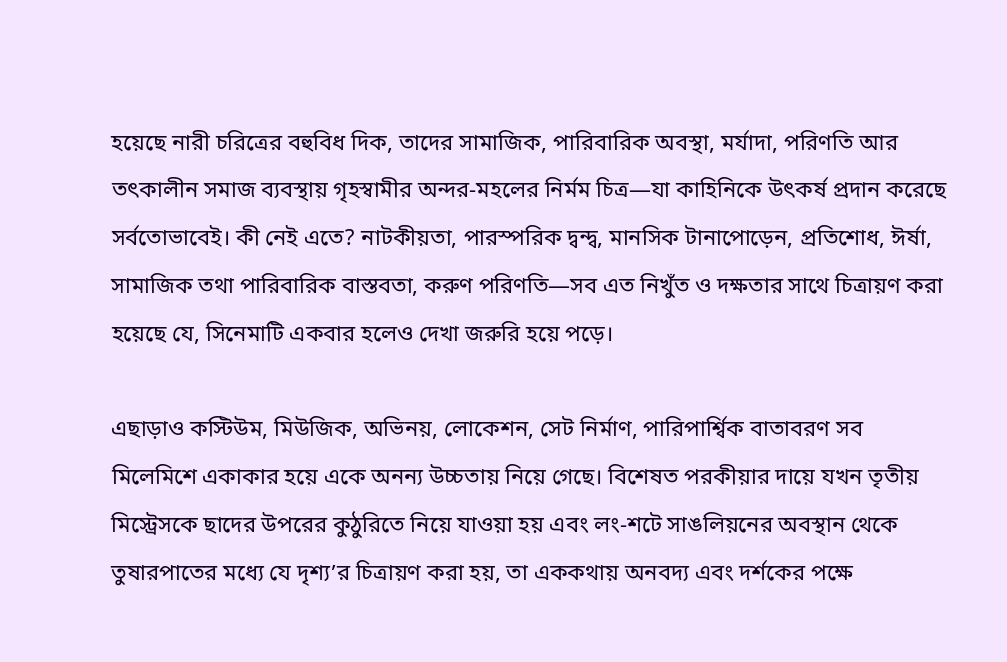হয়েছে নারী চরিত্রের বহুবিধ দিক, তাদের সামাজিক, পারিবারিক অবস্থা, মর্যাদা, পরিণতি আর তৎকালীন সমাজ ব্যবস্থায় গৃহস্বামীর অন্দর-মহলের নির্মম চিত্র—যা কাহিনিকে উৎকর্ষ প্রদান করেছে সর্বতোভাবেই। কী নেই এতে? নাটকীয়তা, পারস্পরিক দ্বন্দ্ব, মানসিক টানাপোড়েন, প্রতিশোধ, ঈর্ষা, সামাজিক তথা পারিবারিক বাস্তবতা, করুণ পরিণতি—সব এত নিখুঁত ও দক্ষতার সাথে চিত্রায়ণ করা হয়েছে যে, সিনেমাটি একবার হলেও দেখা জরুরি হয়ে পড়ে।

এছাড়াও কস্টিউম, মিউজিক, অভিনয়, লোকেশন, সেট নির্মাণ, পারিপার্শ্বিক বাতাবরণ সব মিলেমিশে একাকার হয়ে একে অনন্য উচ্চতায় নিয়ে গেছে। বিশেষত পরকীয়ার দায়ে যখন তৃতীয় মিস্ট্রেসকে ছাদের উপরের কুঠুরিতে নিয়ে যাওয়া হয় এবং লং-শটে সাঙলিয়নের অবস্থান থেকে তুষারপাতের মধ্যে যে দৃশ্য’র চিত্রায়ণ করা হয়, তা এককথায় অনবদ্য এবং দর্শকের পক্ষে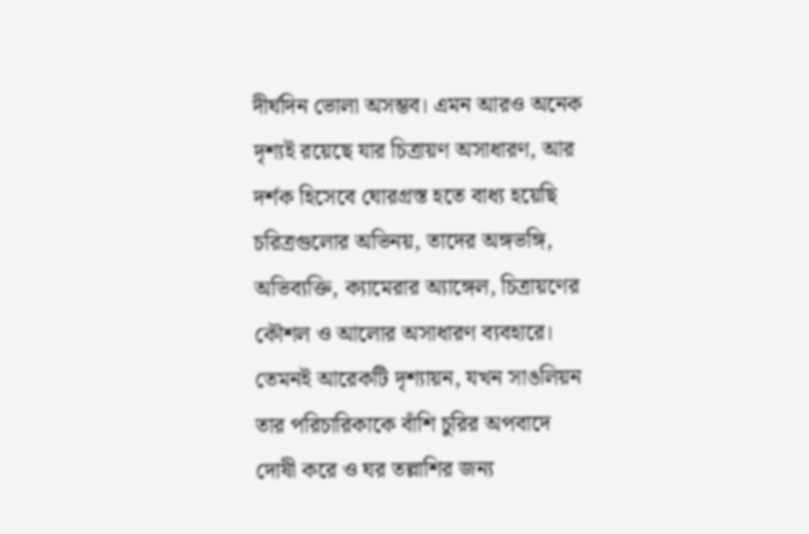দীর্ঘদিন ভোলা অসম্ভব। এমন আরও অনেক দৃশ্যই রয়েছে যার চিত্রায়ণ অসাধারণ, আর দর্শক হিসেবে ঘোরগ্রস্ত হতে বাধ্য হয়েছি চরিত্রগুলোর অভিনয়, তাদের অঙ্গভঙ্গি, অভিব্যক্তি, ক্যামেরার অ্যাঙ্গেল, চিত্রায়ণের কৌশল ও আলোর অসাধারণ ব্যবহারে। তেমনই আরেকটি দৃশ্যায়ন, যখন সাঙলিয়ন তার পরিচারিকাকে বাঁশি চুরির অপবাদে দোষী করে ও ঘর তল্লাশির জন্য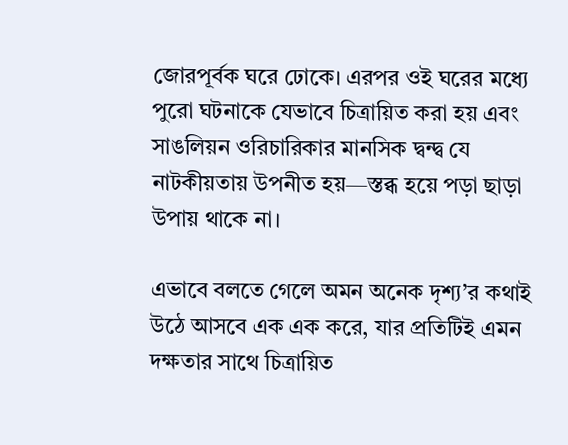জোরপূর্বক ঘরে ঢোকে। এরপর ওই ঘরের মধ্যে পুরো ঘটনাকে যেভাবে চিত্রায়িত করা হয় এবং সাঙলিয়ন ওরিচারিকার মানসিক দ্বন্দ্ব যে নাটকীয়তায় উপনীত হয়—স্তব্ধ হয়ে পড়া ছাড়া উপায় থাকে না।

এভাবে বলতে গেলে অমন অনেক দৃশ্য’র কথাই উঠে আসবে এক এক করে, যার প্রতিটিই এমন দক্ষতার সাথে চিত্রায়িত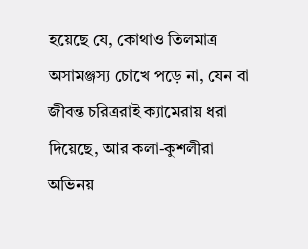হয়েছে যে, কোথাও তিলমাত্র অসামঞ্জস্য চোখে পড়ে না, যেন বা জীবন্ত চরিত্ররাই ক্যামেরায় ধরা দিয়েছে, আর কলা-কুশলীরা অভিনয়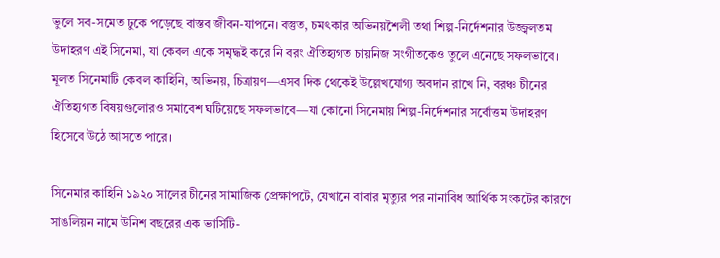ভুলে সব-সমেত ঢুকে পড়েছে বাস্তব জীবন-যাপনে। বস্তুত, চমৎকার অভিনয়শৈলী তথা শিল্প-নির্দেশনার উজ্জ্বলতম উদাহরণ এই সিনেমা, যা কেবল একে সমৃদ্ধই করে নি বরং ঐতিহ্যগত চায়নিজ সংগীতকেও তুলে এনেছে সফলভাবে। মূলত সিনেমাটি কেবল কাহিনি, অভিনয়, চিত্রায়ণ—এসব দিক থেকেই উল্লেখযোগ্য অবদান রাখে নি, বরঞ্চ চীনের ঐতিহ্যগত বিষয়গুলোরও সমাবেশ ঘটিয়েছে সফলভাবে—যা কোনো সিনেমায় শিল্প-নির্দেশনার সর্বোত্তম উদাহরণ হিসেবে উঠে আসতে পারে।

সিনেমার কাহিনি ১৯২০ সালের চীনের সামাজিক প্রেক্ষাপটে, যেখানে বাবার মৃত্যুর পর নানাবিধ আর্থিক সংকটের কারণে সাঙলিয়ন নামে উনিশ বছরের এক ভার্সিটি-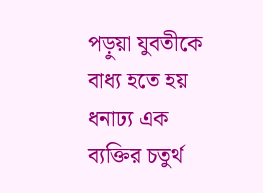পড়ুয়া যুবতীকে বাধ্য হতে হয় ধনাঢ্য এক ব্যক্তির চতুর্থ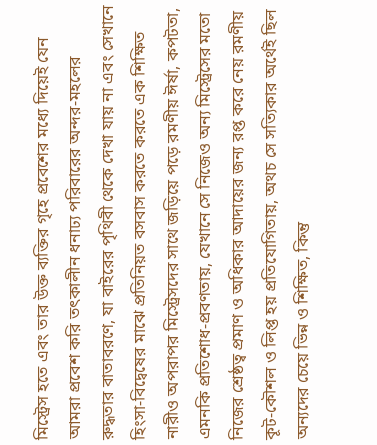মিস্ট্রেস হতে এবং তার উক্ত ব্যক্তির গৃহে প্রবেশের মধ্যে দিয়েই যেন আমরা প্রবেশ করি তৎকালীন ধনাঢ্য পরিবারের অন্দর-মহলের রুদ্ধতার বাতাবরণে, যা বাইরের পৃথিবী থেকে দেখা যায় না এবং সেখানে হিংসা-বিদ্বেষের মাঝে প্রতিনিয়ত বসবাস করতে করতে এক শিক্ষিত নারীও অপরাপর মিস্ট্রেসদের সাথে জড়িয়ে পড়ে রমণীয় ঈর্ষা, কপটতা, এমনকি প্রতিশোধ-প্রবণতায়, যেখানে সে নিজেও অন্য মিস্ট্রেসের মতো নিজের শ্রেষ্ঠত্ব প্রমাণ ও অধিকার আদায়ের জন্য রপ্ত করে নেয় রমণীয় কূট-কৌশল ও লিপ্ত হয় প্রতিযোগিতায়, অথচ সে সত্যিকার অর্থেই ছিল অন্যদের চেয়ে ভিন্ন ও শিক্ষিত, কিন্তু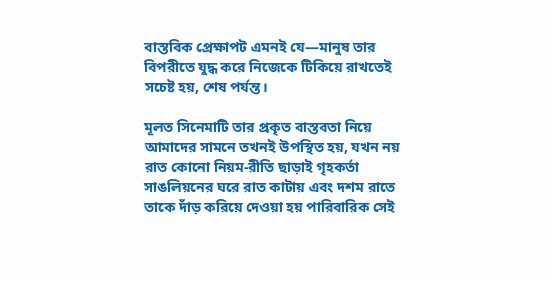বাস্তবিক প্রেক্ষাপট এমনই যে—মানুষ তার বিপরীতে যুদ্ধ করে নিজেকে টিকিয়ে রাখতেই সচেষ্ট হয়, শেষ পর্যন্ত।

মূলত সিনেমাটি তার প্রকৃত বাস্তবতা নিয়ে আমাদের সামনে তখনই উপস্থিত হয়, যখন নয় রাত কোনো নিয়ম-রীতি ছাড়াই গৃহকর্তা সাঙলিয়নের ঘরে রাত কাটায় এবং দশম রাতে তাকে দাঁড় করিয়ে দেওয়া হয় পারিবারিক সেই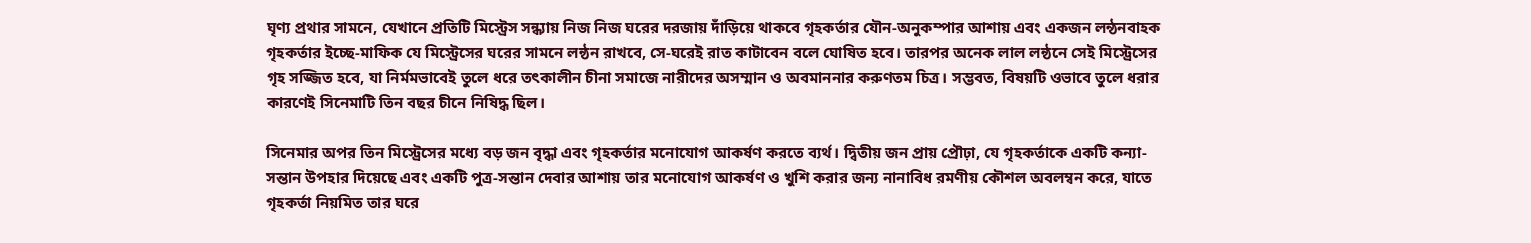ঘৃণ্য প্রথার সামনে, যেখানে প্রতিটি মিস্ট্রেস সন্ধ্যায় নিজ নিজ ঘরের দরজায় দাঁড়িয়ে থাকবে গৃহকর্তার যৌন-অনুকম্পার আশায় এবং একজন লন্ঠনবাহক গৃহকর্তার ইচ্ছে-মাফিক যে মিস্ট্রেসের ঘরের সামনে লন্ঠন রাখবে, সে-ঘরেই রাত কাটাবেন বলে ঘোষিত হবে। তারপর অনেক লাল লন্ঠনে সেই মিস্ট্রেসের গৃহ সজ্জিত হবে, যা নির্মমভাবেই তুলে ধরে তৎকালীন চীনা সমাজে নারীদের অসম্মান ও অবমাননার করুণতম চিত্র। সম্ভবত, বিষয়টি ওভাবে তুলে ধরার কারণেই সিনেমাটি তিন বছর চীনে নিষিদ্ধ ছিল।

সিনেমার অপর তিন মিস্ট্রেসের মধ্যে বড় জন বৃদ্ধা এবং গৃহকর্তার মনোযোগ আকর্ষণ করতে ব্যর্থ। দ্বিতীয় জন প্রায় প্রৌঢ়া, যে গৃহকর্তাকে একটি কন্যা-সন্তান উপহার দিয়েছে এবং একটি পুত্র-সন্তান দেবার আশায় তার মনোযোগ আকর্ষণ ও খুশি করার জন্য নানাবিধ রমণীয় কৌশল অবলম্বন করে, যাতে গৃহকর্তা নিয়মিত তার ঘরে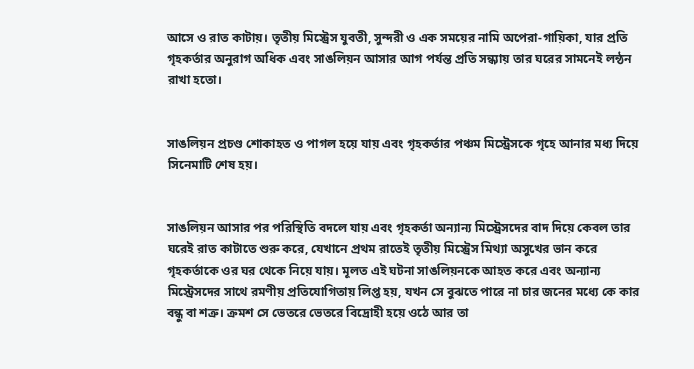আসে ও রাত কাটায়। তৃতীয় মিস্ট্রেস যুবতী, সুন্দরী ও এক সময়ের নামি অপেরা-গায়িকা, যার প্রতি গৃহকর্তার অনুরাগ অধিক এবং সাঙলিয়ন আসার আগ পর্যন্ত প্রতি সন্ধ্যায় তার ঘরের সামনেই লন্ঠন রাখা হতো।


সাঙলিয়ন প্রচণ্ড শোকাহত ও পাগল হয়ে যায় এবং গৃহকর্তার পঞ্চম মিস্ট্রেসকে গৃহে আনার মধ্য দিয়ে সিনেমাটি শেষ হয়।


সাঙলিয়ন আসার পর পরিস্থিতি বদলে যায় এবং গৃহকর্তা অন্যান্য মিস্ট্রেসদের বাদ দিয়ে কেবল তার ঘরেই রাত কাটাতে শুরু করে, যেখানে প্রথম রাতেই তৃতীয় মিস্ট্রেস মিথ্যা অসুখের ভান করে গৃহকর্তাকে ওর ঘর থেকে নিয়ে যায়। মূলত এই ঘটনা সাঙলিয়নকে আহত করে এবং অন্যান্য মিস্ট্রেসদের সাথে রমণীয় প্রতিযোগিতায় লিপ্ত হয়, যখন সে বুঝতে পারে না চার জনের মধ্যে কে কার বন্ধু বা শত্রু। ক্রমশ সে ভেতরে ভেতরে বিদ্রোহী হয়ে ওঠে আর তা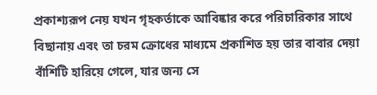প্রকাশ্যরূপ নেয় যখন গৃহকর্তাকে আবিষ্কার করে পরিচারিকার সাথে বিছানায় এবং তা চরম ক্রোধের মাধ্যমে প্রকাশিত হয় তার বাবার দেয়া বাঁশিটি হারিয়ে গেলে, যার জন্য সে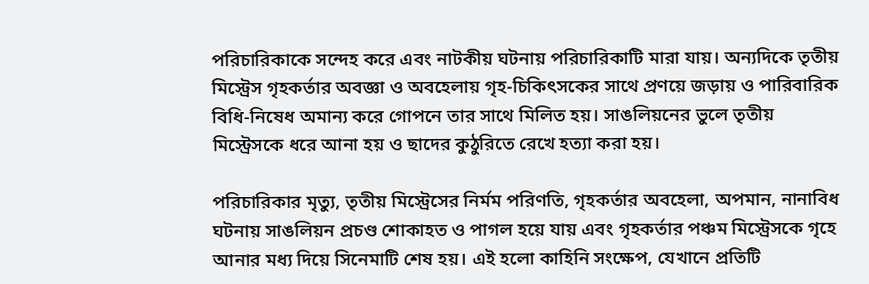পরিচারিকাকে সন্দেহ করে এবং নাটকীয় ঘটনায় পরিচারিকাটি মারা যায়। অন্যদিকে তৃতীয় মিস্ট্রেস গৃহকর্তার অবজ্ঞা ও অবহেলায় গৃহ-চিকিৎসকের সাথে প্রণয়ে জড়ায় ও পারিবারিক বিধি-নিষেধ অমান্য করে গোপনে তার সাথে মিলিত হয়। সাঙলিয়নের ভুলে তৃতীয় মিস্ট্রেসকে ধরে আনা হয় ও ছাদের কুঠুরিতে রেখে হত্যা করা হয়।

পরিচারিকার মৃত্যু, তৃতীয় মিস্ট্রেসের নির্মম পরিণতি, গৃহকর্তার অবহেলা, অপমান, নানাবিধ ঘটনায় সাঙলিয়ন প্রচণ্ড শোকাহত ও পাগল হয়ে যায় এবং গৃহকর্তার পঞ্চম মিস্ট্রেসকে গৃহে আনার মধ্য দিয়ে সিনেমাটি শেষ হয়। এই হলো কাহিনি সংক্ষেপ, যেখানে প্রতিটি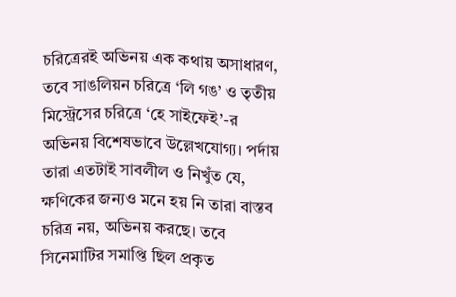চরিত্রেরই অভিনয় এক কথায় অসাধারণ, তবে সাঙলিয়ন চরিত্রে ‘লি গঙ’ ও তৃতীয় মিস্ট্রেসের চরিত্রে ‘হে সাইফেই’-র অভিনয় বিশেষভাবে উল্লেখযোগ্য। পর্দায় তারা এতটাই সাবলীল ও নিখুঁত যে, ক্ষণিকের জন্যও মনে হয় নি তারা বাস্তব চরিত্র নয়, অভিনয় করছে। তবে সিনেমাটির সমাপ্তি ছিল প্রকৃত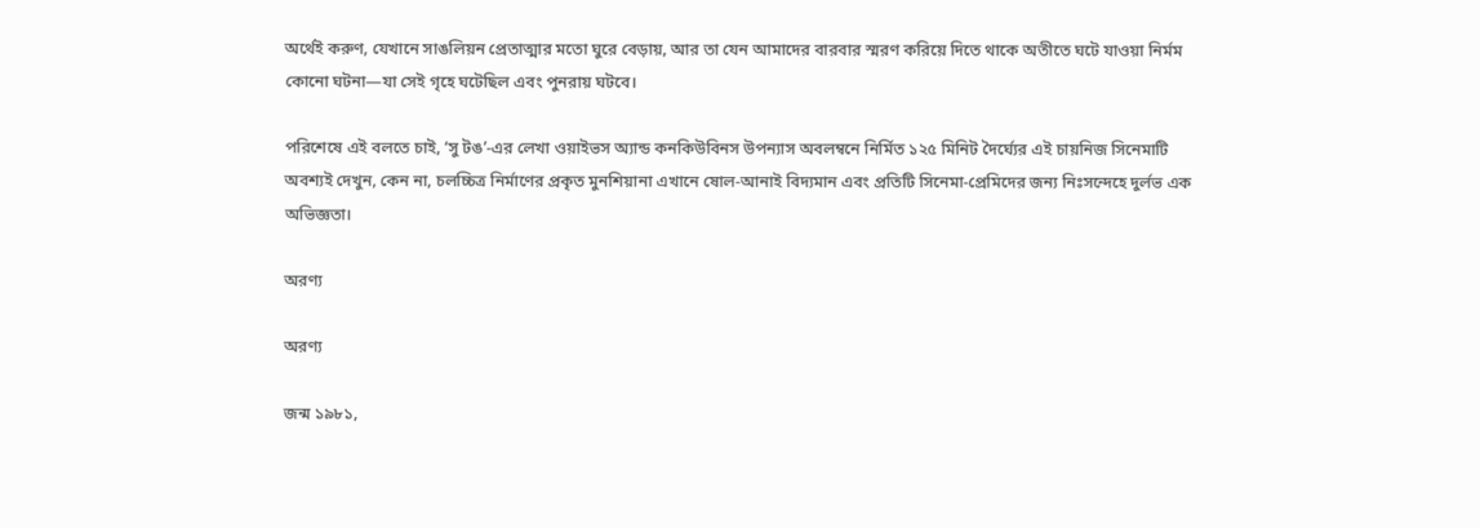অর্থেই করুণ, যেখানে সাঙলিয়ন প্রেতাত্মার মতো ঘুরে বেড়ায়, আর তা যেন আমাদের বারবার স্মরণ করিয়ে দিতে থাকে অতীতে ঘটে যাওয়া নির্মম কোনো ঘটনা—যা সেই গৃহে ঘটেছিল এবং পুনরায় ঘটবে।

পরিশেষে এই বলতে চাই, ‘সু টঙ’-এর লেখা ওয়াইভস অ্যান্ড কনকিউবিনস উপন্যাস অবলম্বনে নির্মিত ১২৫ মিনিট দৈর্ঘ্যের এই চায়নিজ সিনেমাটি অবশ্যই দেখুন, কেন না, চলচ্চিত্র নির্মাণের প্রকৃত মুনশিয়ানা এখানে ষোল-আনাই বিদ্যমান এবং প্রতিটি সিনেমা-প্রেমিদের জন্য নিঃসন্দেহে দুর্লভ এক অভিজ্ঞতা।

অরণ্য

অরণ্য

জন্ম ১৯৮১,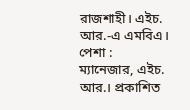রাজশাহী। এইচ. আর.-এ এমবিএ। পেশা : ম্যানেজার, এইচ. আর.। প্রকাশিত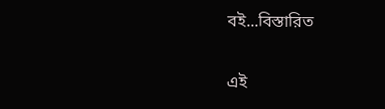বই...বিস্তারিত

এই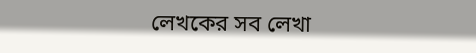লেখকের সব লেখা